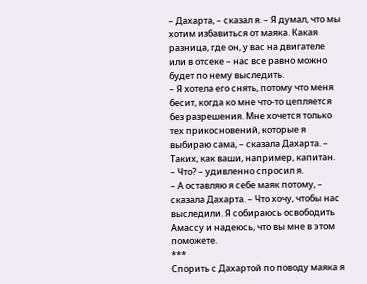– Дахарта, – сказал я. – Я думал, что мы хотим избавиться от маяка. Какая разница, где он, у вас на двигателе или в отсеке – нас все равно можно будет по нему выследить.
– Я хотела его снять, потому что меня бесит, когда ко мне что-то цепляется без разрешения. Мне хочется только тех прикосновений, которые я выбираю сама, – сказала Дахарта. – Таких, как ваши, например, капитан.
– Что? – удивленно спросил я.
– А оставляю я себе маяк потому, – сказала Дахарта. – Что хочу, чтобы нас выследили. Я собираюсь освободить Амассу и надеюсь, что вы мне в этом поможете.
***
Спорить с Дахартой по поводу маяка я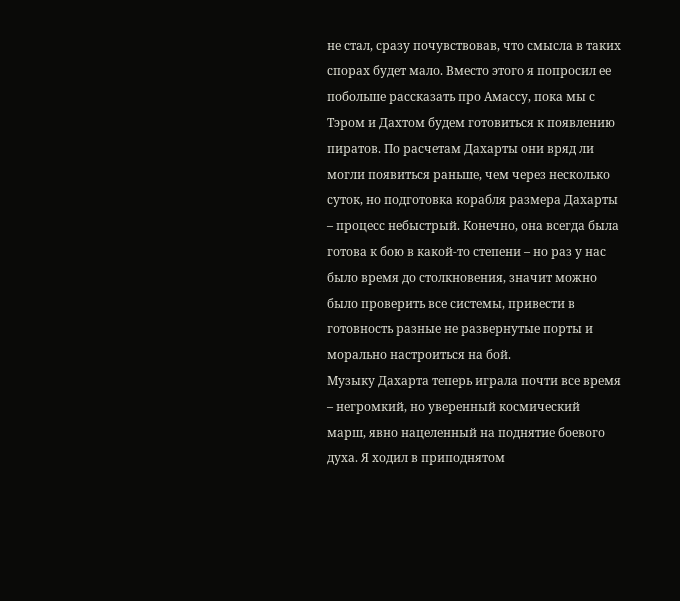не стал, сразу почувствовав, что смысла в таких спорах будет мало. Вместо этого я попросил ее побольше рассказать про Амассу, пока мы с Тэром и Дахтом будем готовиться к появлению пиратов. По расчетам Дахарты они вряд ли могли появиться раньше, чем через несколько суток, но подготовка корабля размера Дахарты – процесс небыстрый. Конечно, она всегда была готова к бою в какой-то степени – но раз у нас было время до столкновения, значит можно было проверить все системы, привести в готовность разные не развернутые порты и морально настроиться на бой.
Музыку Дахарта теперь играла почти все время – негромкий, но уверенный космический марш, явно нацеленный на поднятие боевого духа. Я ходил в приподнятом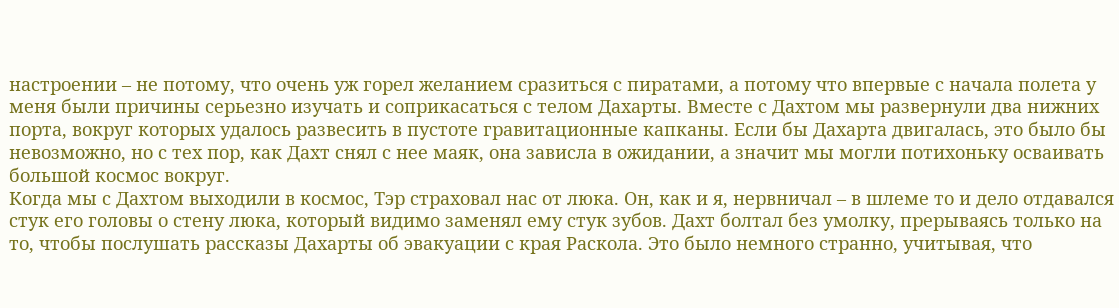настроении – не потому, что очень уж горел желанием сразиться с пиратами, а потому что впервые с начала полета у меня были причины серьезно изучать и соприкасаться с телом Дахарты. Вместе с Дахтом мы развернули два нижних порта, вокруг которых удалось развесить в пустоте гравитационные капканы. Если бы Дахарта двигалась, это было бы невозможно, но с тех пор, как Дахт снял с нее маяк, она зависла в ожидании, а значит мы могли потихоньку осваивать большой космос вокруг.
Когда мы с Дахтом выходили в космос, Тэр страховал нас от люка. Он, как и я, нервничал – в шлеме то и дело отдавался стук его головы о стену люка, который видимо заменял ему стук зубов. Дахт болтал без умолку, прерываясь только на то, чтобы послушать рассказы Дахарты об эвакуации с края Раскола. Это было немного странно, учитывая, что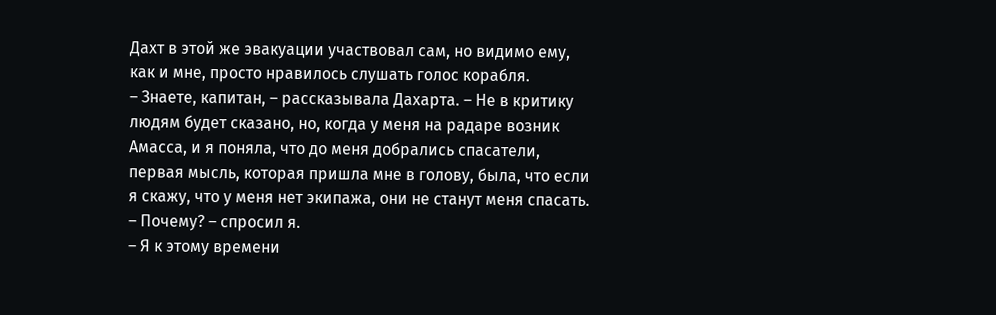Дахт в этой же эвакуации участвовал сам, но видимо ему, как и мне, просто нравилось слушать голос корабля.
– Знаете, капитан, – рассказывала Дахарта. – Не в критику людям будет сказано, но, когда у меня на радаре возник Амасса, и я поняла, что до меня добрались спасатели, первая мысль, которая пришла мне в голову, была, что если я скажу, что у меня нет экипажа, они не станут меня спасать.
– Почему? – спросил я.
– Я к этому времени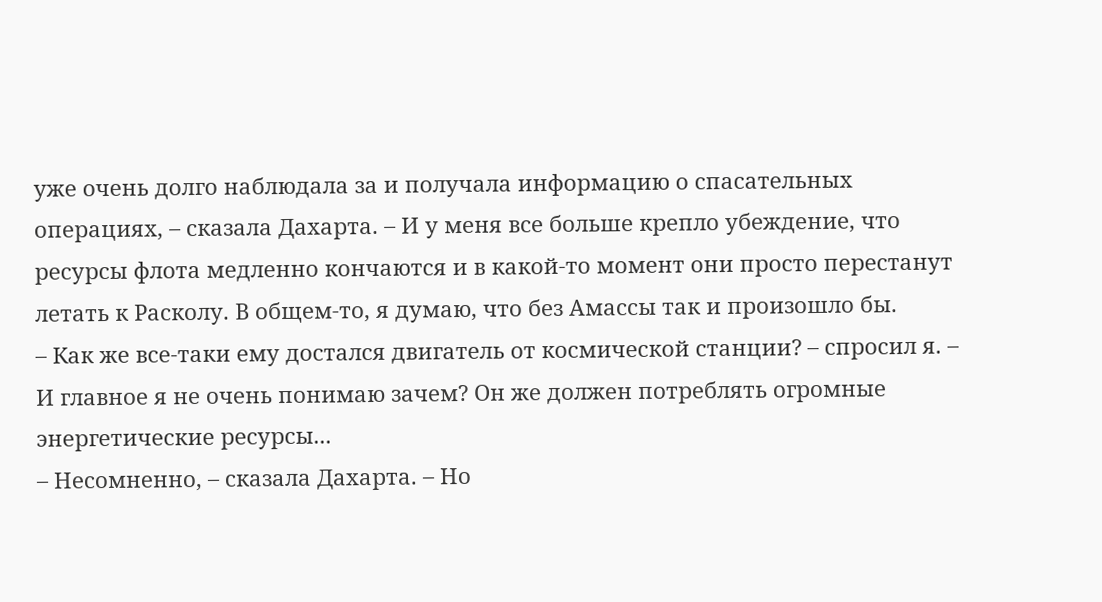уже очень долго наблюдала за и получала информацию о спасательных операциях, – сказала Дахарта. – И у меня все больше крепло убеждение, что ресурсы флота медленно кончаются и в какой-то момент они просто перестанут летать к Расколу. В общем-то, я думаю, что без Амассы так и произошло бы.
– Как же все-таки ему достался двигатель от космической станции? – спросил я. – И главное я не очень понимаю зачем? Он же должен потреблять огромные энергетические ресурсы...
– Несомненно, – сказала Дахарта. – Но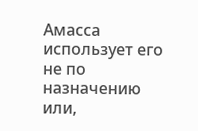Амасса использует его не по назначению или,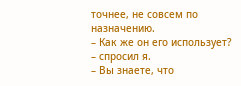точнее, не совсем по назначению.
– Как же он его использует? – спросил я.
– Вы знаете, что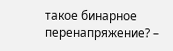такое бинарное перенапряжение? –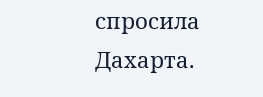спросила Дахарта.